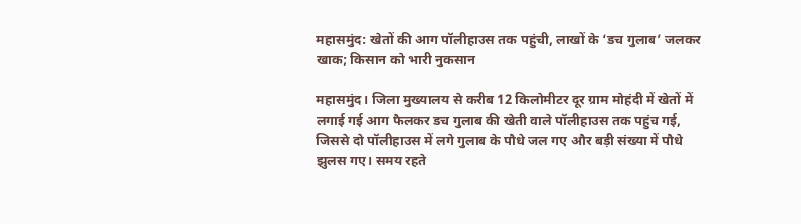महासमुंद: खेतों की आग पॉलीहाउस तक पहुंची, लाखों के ‘डच गुलाब’ जलकर खाक; किसान को भारी नुकसान

महासमुंद। जिला मुख्यालय से करीब 12 किलोमीटर दूर ग्राम मोहंदी में खेतों में लगाई गई आग फैलकर डच गुलाब की खेती वाले पॉलीहाउस तक पहुंच गई, जिससे दो पॉलीहाउस में लगे गुलाब के पौधे जल गए और बड़ी संख्या में पौधे झुलस गए। समय रहते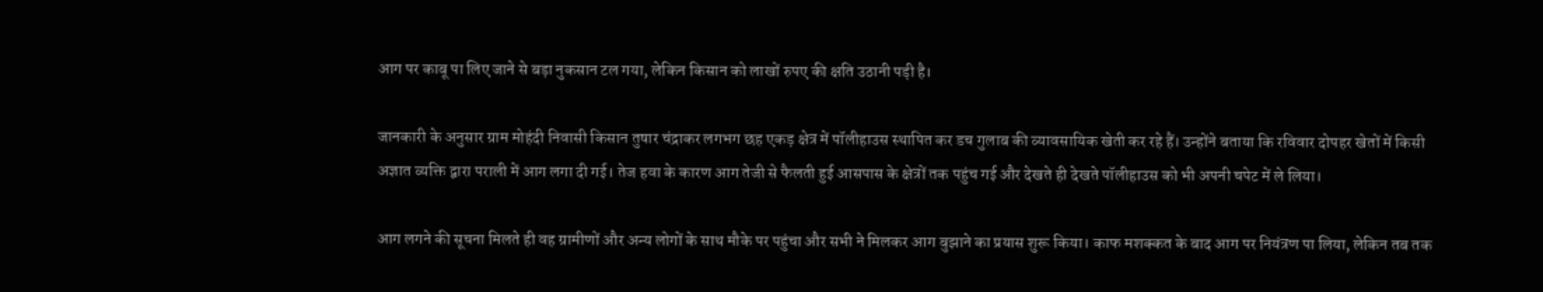आग पर काबू पा लिए जाने से बड़ा नुकसान टल गया, लेकिन किसान को लाखों रुपए की क्षति उठानी पड़ी है।

जानकारी के अनुसार ग्राम मोहंदी निवासी किसान तुषार चंद्राकर लगभग छह एकड़ क्षेत्र में पॉलीहाउस स्थापित कर डच गुलाब की व्यावसायिक खेती कर रहे हैं। उन्होंने बताया कि रविवार दोपहर खेतों में किसी अज्ञात व्यक्ति द्वारा पराली में आग लगा दी गई। तेज हवा के कारण आग तेजी से फैलती हुई आसपास के क्षेत्रों तक पहुंच गई और देखते ही देखते पॉलीहाउस को भी अपनी चपेट में ले लिया।

आग लगने की सूचना मिलते ही वह ग्रामीणों और अन्य लोगों के साथ मौके पर पहुंचा और सभी ने मिलकर आग बुझाने का प्रयास शुरू किया। काफ मशक्कत के बाद आग पर नियंत्रण पा लिया, लेकिन तब तक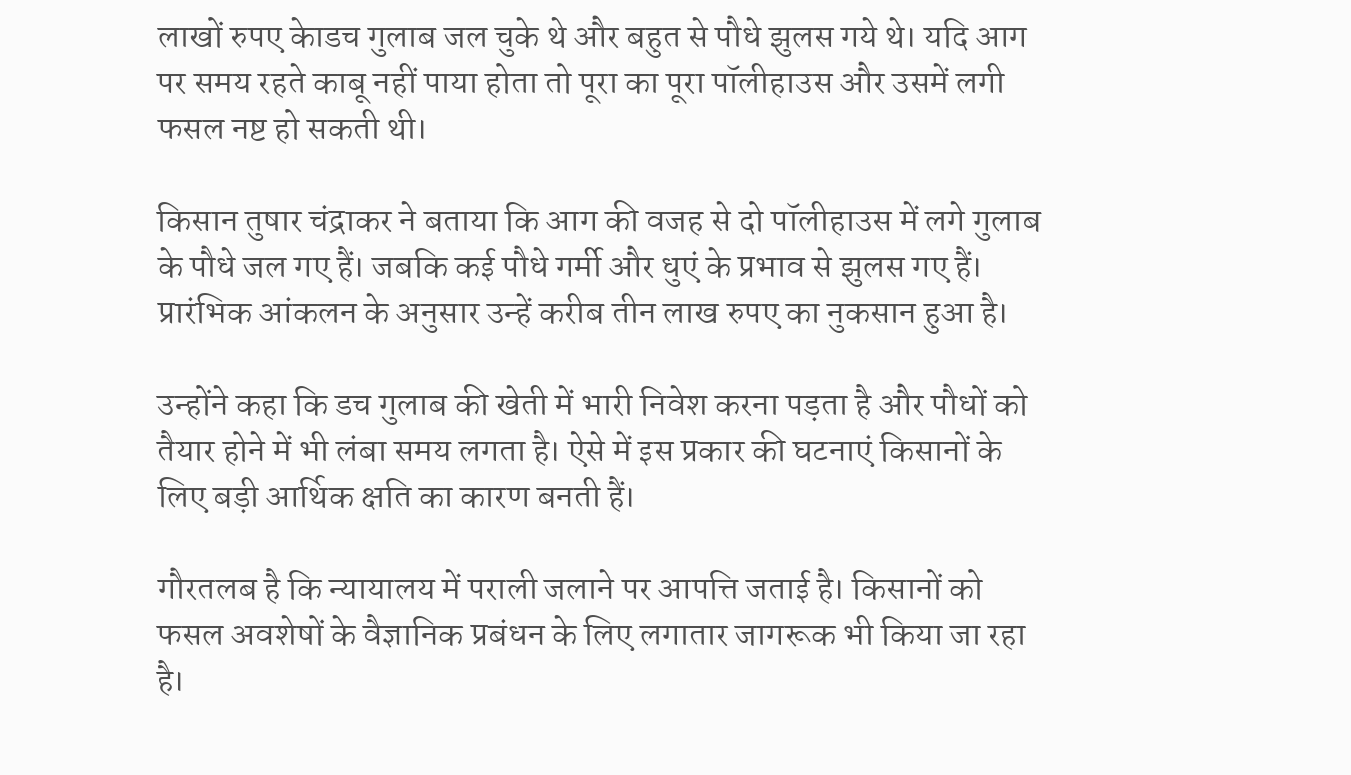लाखों रुपए केाडच गुलाब जल चुके थे और बहुत से पौधे झुलस गये थे। यदि आग पर समय रहते काबू नहीं पाया होता तो पूरा का पूरा पॉलीहाउस और उसमें लगी फसल नष्ट हो सकती थी।

किसान तुषार चंद्राकर ने बताया कि आग की वजह से दो पॉलीहाउस में लगे गुलाब के पौधे जल गए हैं। जबकि कई पौधे गर्मी और धुएं के प्रभाव से झुलस गए हैं। प्रारंभिक आंकलन के अनुसार उन्हें करीब तीन लाख रुपए का नुकसान हुआ है।

उन्होंने कहा कि डच गुलाब की खेती में भारी निवेश करना पड़ता है और पौधों को तैयार होने में भी लंबा समय लगता है। ऐसे में इस प्रकार की घटनाएं किसानों के लिए बड़ी आर्थिक क्षति का कारण बनती हैं।

गौरतलब है कि न्यायालय में पराली जलाने पर आपत्ति जताई है। किसानों को फसल अवशेषों के वैज्ञानिक प्रबंधन के लिए लगातार जागरूक भी किया जा रहा है।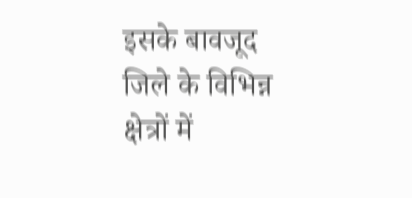इसके बावजूद जिले के विभिन्न क्षेत्रों में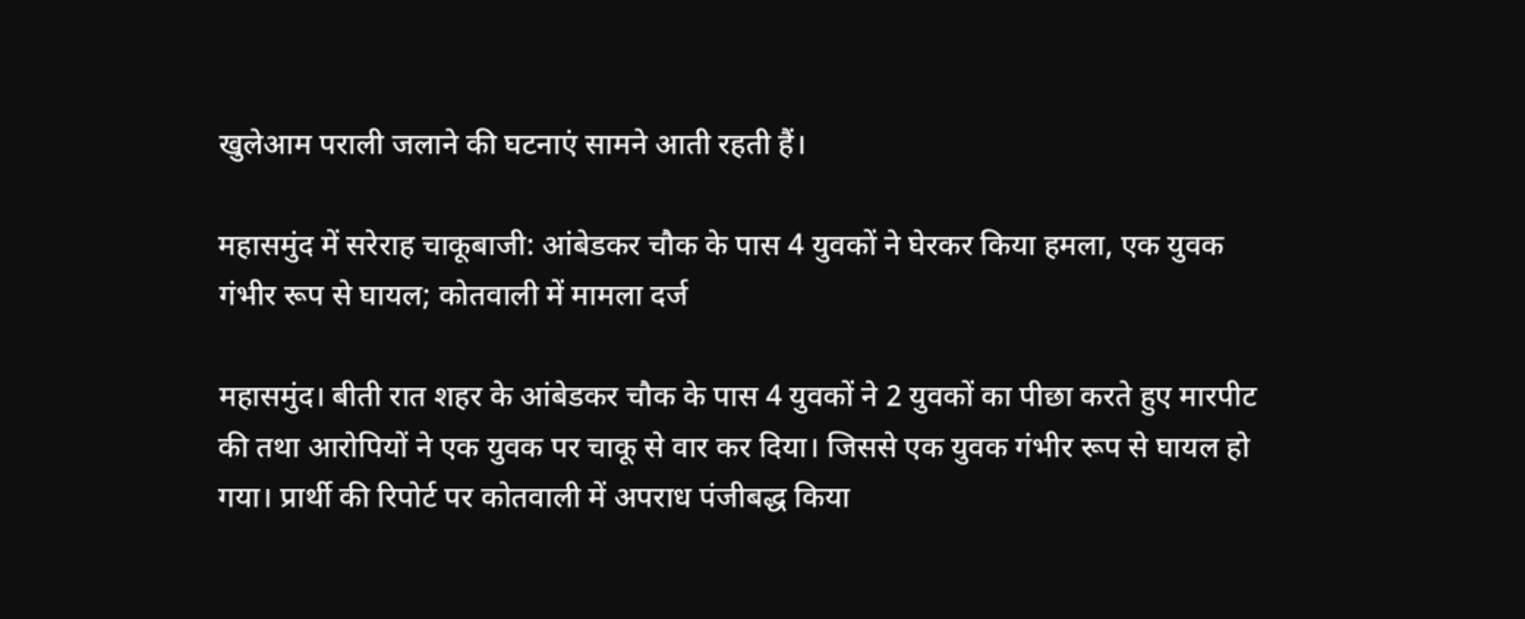खुलेआम पराली जलाने की घटनाएं सामने आती रहती हैं।

महासमुंद में सरेराह चाकूबाजी: आंबेडकर चौक के पास 4 युवकों ने घेरकर किया हमला, एक युवक गंभीर रूप से घायल; कोतवाली में मामला दर्ज

महासमुंद। बीती रात शहर के आंबेडकर चौक के पास 4 युवकों ने 2 युवकों का पीछा करते हुए मारपीट की तथा आरोपियों ने एक युवक पर चाकू से वार कर दिया। जिससे एक युवक गंभीर रूप से घायल हो गया। प्रार्थी की रिपोर्ट पर कोतवाली में अपराध पंजीबद्ध किया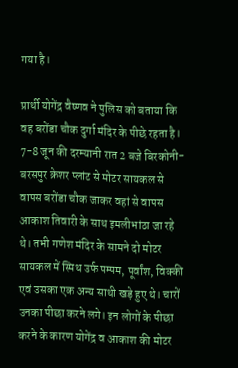गया है।

प्रार्थी योगेंद्र वैष्णव ने पुलिस को बताया कि वह बरोंडा चौक दुर्गा मंदिर के पीछे रहता है। 7-8 जून की दरम्यानी रात 2 बजे बिरकोनी-बरसपुर क्रेशर प्लांट से मोटर सायकल से वापस बरोंडा चौक जाकर वहां से वापस आकाश तिवारी के साथ इमलीभांठा जा रहे थे। तभी गणेश मंदिर के सामने दो मोटर सायकल में स्मिथ उर्फ पम्पम, पूर्वांश, विक्की एवं उसका एक अन्य साथी खड़े हुए थे। चारों उनका पीछा करने लगे। इन लोगों के पीछा करने के कारण योगेंद्र व आकाश की मोटर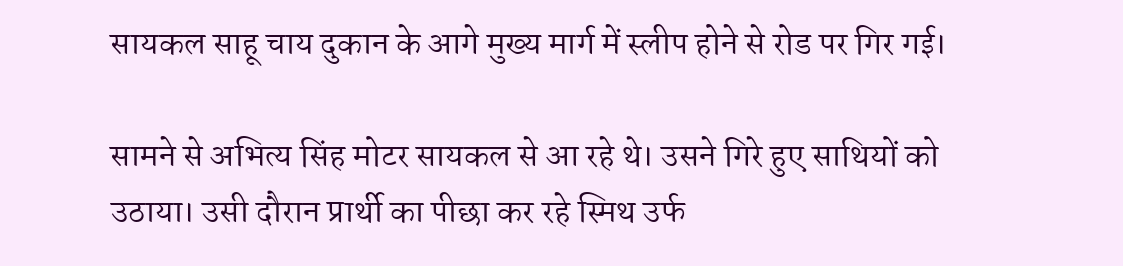सायकल साहू चाय दुकान के आगे मुख्य मार्ग में स्लीप होने से रोड पर गिर गई।

सामने से अभित्य सिंह मोटर सायकल से आ रहे थे। उसने गिरे हुए साथियों को उठाया। उसी दौरान प्रार्थी का पीछा कर रहे स्मिथ उर्फ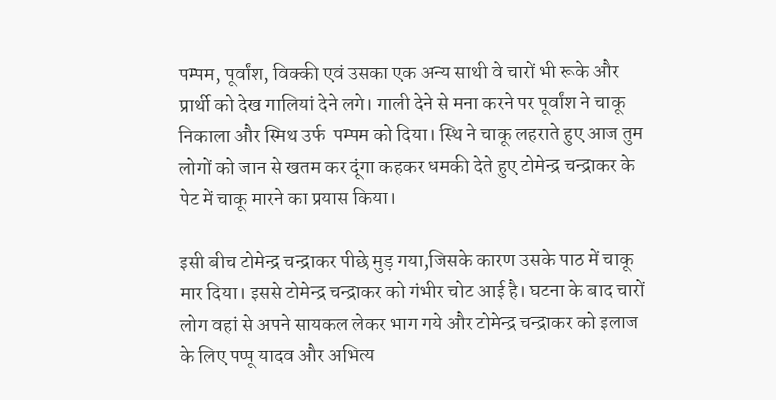पम्पम, पूर्वांश, विक्की एवं उसका एक अन्य साथी वे चारों भी रूके और प्रार्थी को देख गालियां देने लगे। गाली देने से मना करने पर पूर्वांश ने चाकू निकाला और स्मिथ उर्फ  पम्पम को दिया। स्थि ने चाकू लहराते हुए आज तुम लोगों को जान से खतम कर दूंगा कहकर धमकी देते हुए टोमेन्द्र चन्द्राकर के पेट में चाकू मारने का प्रयास किया।

इसी बीच टोमेन्द्र चन्द्राकर पीछे मुड़ गया,जिसके कारण उसके पाठ में चाकू मार दिया। इससे टोमेन्द्र चन्द्राकर को गंभीर चोट आई है। घटना के बाद चारों लोग वहां से अपने सायकल लेकर भाग गये और टोमेन्द्र चन्द्राकर को इलाज के लिए पप्पू यादव और अभित्य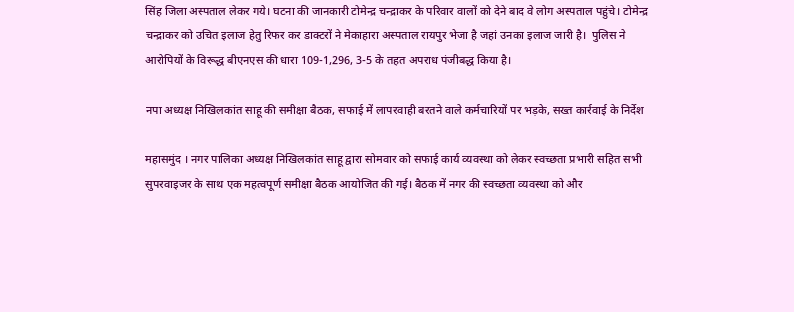सिंह जिला अस्पताल लेकर गये। घटना की जानकारी टोमेन्द्र चन्द्राकर के परिवार वालों को देने बाद वे लोग अस्पताल पहुंचे। टोमेन्द्र चन्द्राकर को उचित इलाज हेतु रिफर कर डाक्टरों ने मेकाहारा अस्पताल रायपुर भेजा है जहां उनका इलाज जारी है।  पुलिस ने आरोपियों के विरूद्ध बीएनएस की धारा 109-1,296, 3-5 के तहत अपराध पंजीबद्ध किया है।

नपा अध्यक्ष निखिलकांत साहू की समीक्षा बैठक, सफाई में लापरवाही बरतने वाले कर्मचारियों पर भड़के, सख्त कार्रवाई के निर्देश

महासमुंद । नगर पालिका अध्यक्ष निखिलकांत साहू द्वारा सोमवार को सफाई कार्य व्यवस्था को लेकर स्वच्छता प्रभारी सहित सभी सुपरवाइजर के साथ एक महत्वपूर्ण समीक्षा बैठक आयोजित की गई। बैठक में नगर की स्वच्छता व्यवस्था को और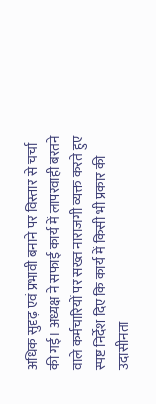अधिक सुदृढ़ एवं प्रभावी बनाने पर विस्तार से चर्चा की गई। अध्यक्ष ने सफाई कार्य में लापरवाही बरतने वाले कर्मचारियों पर सख्त नाराजगी व्यक्त करते हुए स्पष्ट निर्देश दिए कि कार्य में किसी भी प्रकार की उदासीनता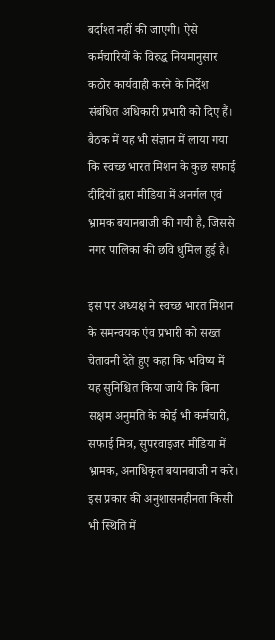बर्दाश्त नहीं की जाएगी। ऐसे कर्मचारियों के विरुद्ध नियमानुसार कठोर कार्यवाही करने के निर्देश संबंधित अधिकारी प्रभारी को दिए हैं। बैठक में यह भी संज्ञान में लाया गया कि स्वच्छ भारत मिशन के कुछ सफाई दीदियों द्वारा मीडिया में अनर्गल एवं भ्रामक बयानबाजी की गयी है, जिससे नगर पालिका की छवि धुमिल हुई है।

इस पर अध्यक्ष ने स्वच्छ भारत मिशन के समन्वयक एंव प्रभारी को सख्त चेतावनी देते हुए कहा कि भविष्य में यह सुनिश्चित किया जाये कि बिना सक्षम अनुमति के कोई भी कर्मचारी, सफाई मित्र, सुपरवाइजर मीडिया में भ्रामक, अनाधिकृत बयानबाजी न करे। इस प्रकार की अनुशासनहीनता किसी भी स्थिति में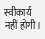स्वीकार्य नहीं होगी।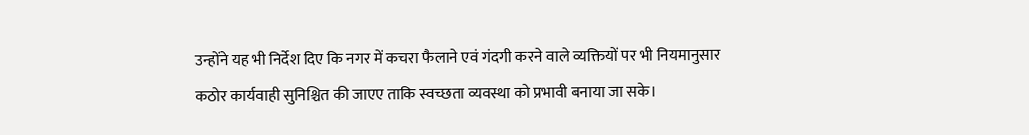उन्होंने यह भी निर्देश दिए कि नगर में कचरा फैलाने एवं गंदगी करने वाले व्यक्तियों पर भी नियमानुसार कठोर कार्यवाही सुनिश्चित की जाएए ताकि स्वच्छता व्यवस्था को प्रभावी बनाया जा सके।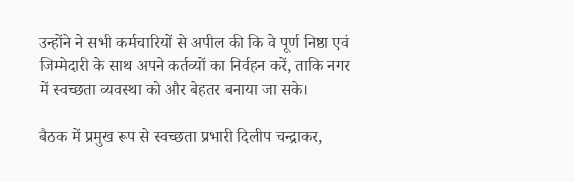उन्होंने ने सभी कर्मचारियों से अपील की कि वे पूर्ण निष्ठा एवं जिम्मेदारी के साथ अपने कर्तव्यों का निर्वहन करें, ताकि नगर में स्वच्छता व्यवस्था को और बेहतर बनाया जा सके।

बैठक में प्रमुख रूप से स्वच्छता प्रभारी दिलीप चन्द्राकर,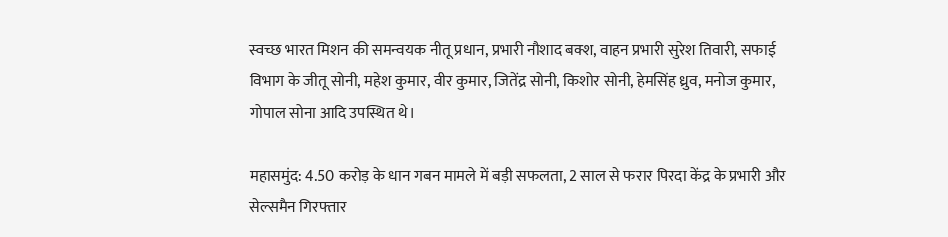स्वच्छ भारत मिशन की समन्वयक नीतू प्रधान, प्रभारी नौशाद बक्श, वाहन प्रभारी सुरेश तिवारी, सफाई विभाग के जीतू सोनी, महेश कुमार, वीर कुमार, जितेंद्र सोनी, किशोर सोनी, हेमसिंह ध्रुव, मनोज कुमार, गोपाल सोना आदि उपस्थित थे।

महासमुंद: 4.50 करोड़ के धान गबन मामले में बड़ी सफलता, 2 साल से फरार पिरदा केंद्र के प्रभारी और सेल्समैन गिरफ्तार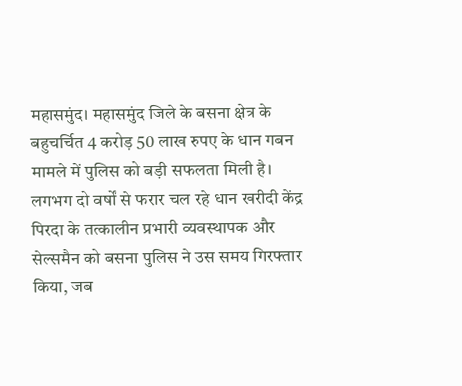महासमुंद। महासमुंद जिले के बसना क्षेत्र के बहुचर्चित 4 करोड़ 50 लाख रुपए के धान गबन मामले में पुलिस को बड़ी सफलता मिली है। लगभग दो वर्षों से फरार चल रहे धान खरीदी केंद्र पिरदा के तत्कालीन प्रभारी व्यवस्थापक और सेल्समैन को बसना पुलिस ने उस समय गिरफ्तार किया, जब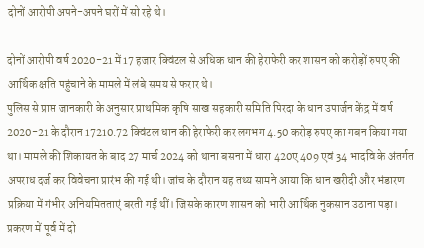दोनों आरोपी अपने-अपने घरों में सो रहे थे।

दोनों आरोपी वर्ष 2020-21 में 17 हजार क्विंटल से अधिक धान की हेराफेरी कर शासन को करोड़ों रुपए की आर्थिक क्षति पहुंचाने के मामले में लंबे समय से फरार थे।
पुलिस से प्राप्त जानकारी के अनुसार प्राथमिक कृषि साख सहकारी समिति पिरदा के धान उपार्जन केंद्र में वर्ष 2020-21 के दौरान 17210.72 क्विंटल धान की हेराफेरी कर लगभग 4.50 करोड़ रुपए का गबन किया गया था। मामले की शिकायत के बाद 27 मार्च 2024 को थाना बसना में धारा 420ए 409 एवं 34 भादवि के अंतर्गत अपराध दर्ज कर विवेचना प्रारंभ की गई थी। जांच के दौरान यह तथ्य सामने आया कि धान खरीदी और भंडारण प्रक्रिया में गंभीर अनियमितताएं बरती गई थीं। जिसके कारण शासन को भारी आर्थिक नुकसान उठाना पड़ा। प्रकरण में पूर्व में दो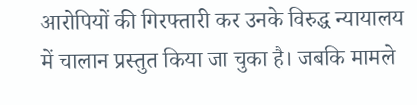आरोपियों की गिरफ्तारी कर उनके विरुद्ध न्यायालय में चालान प्रस्तुत किया जा चुका है। जबकि मामले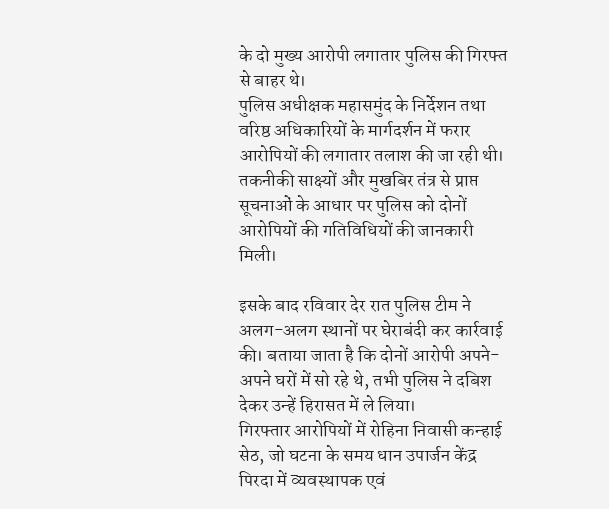के दो मुख्य आरोपी लगातार पुलिस की गिरफ्त से बाहर थे।
पुलिस अधीक्षक महासमुंद के निर्देशन तथा वरिष्ठ अधिकारियों के मार्गदर्शन में फरार आरोपियों की लगातार तलाश की जा रही थी। तकनीकी साक्ष्यों और मुखबिर तंत्र से प्राप्त सूचनाओं के आधार पर पुलिस को दोनों आरोपियों की गतिविधियों की जानकारी मिली।

इसके बाद रविवार देर रात पुलिस टीम ने अलग-अलग स्थानों पर घेराबंदी कर कार्रवाई की। बताया जाता है कि दोनों आरोपी अपने-अपने घरों में सो रहे थे, तभी पुलिस ने दबिश देकर उन्हें हिरासत में ले लिया।
गिरफ्तार आरोपियों में रोहिना निवासी कन्हाई सेठ, जो घटना के समय धान उपार्जन केंद्र पिरदा में व्यवस्थापक एवं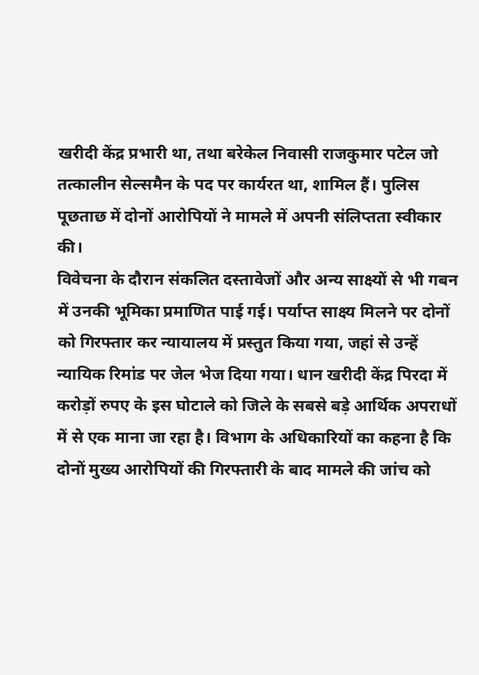खरीदी केंद्र प्रभारी था, तथा बरेकेल निवासी राजकुमार पटेल जो तत्कालीन सेल्समैन के पद पर कार्यरत था, शामिल हैं। पुलिस पूछताछ में दोनों आरोपियों ने मामले में अपनी संलिप्तता स्वीकार की।
विवेचना के दौरान संकलित दस्तावेजों और अन्य साक्ष्यों से भी गबन में उनकी भूमिका प्रमाणित पाई गई। पर्याप्त साक्ष्य मिलने पर दोनों को गिरफ्तार कर न्यायालय में प्रस्तुत किया गया, जहां से उन्हें न्यायिक रिमांड पर जेल भेज दिया गया। धान खरीदी केंद्र पिरदा में करोड़ों रुपए के इस घोटाले को जिले के सबसे बड़े आर्थिक अपराधों में से एक माना जा रहा है। विभाग के अधिकारियों का कहना है कि दोनों मुख्य आरोपियों की गिरफ्तारी के बाद मामले की जांच को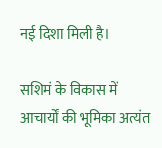नई दिशा मिली है।

सशिमं के विकास में आचार्यों की भूमिका अत्यंत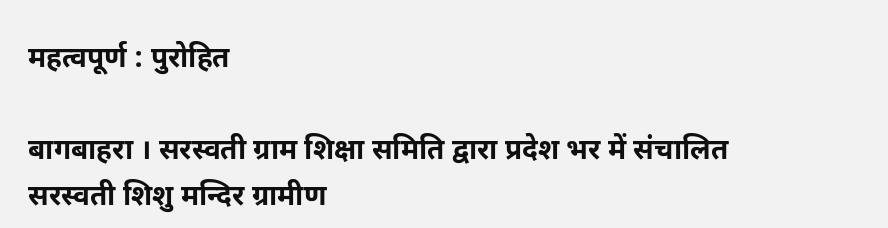महत्वपूर्ण : पुरोहित

बागबाहरा । सरस्वती ग्राम शिक्षा समिति द्वारा प्रदेश भर में संचालित सरस्वती शिशु मन्दिर ग्रामीण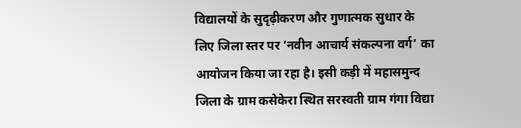विद्यालयों के सुदृढ़ीकरण और गुणात्मक सुधार के लिए जिला स्तर पर ‘नवीन आचार्य संकल्पना वर्ग’ का आयोजन किया जा रहा है। इसी कड़ी में महासमुन्द जिला के ग्राम कसेकेरा स्थित सरस्वती ग्राम गंगा विद्या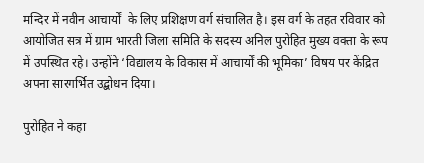मन्दिर में नवीन आचार्यों  के लिए प्रशिक्षण वर्ग संचालित है। इस वर्ग के तहत रविवार को आयोजित सत्र में ग्राम भारती जिला समिति के सदस्य अनिल पुरोहित मुख्य वक्ता के रूप में उपस्थित रहे। उन्होंने ‘विद्यालय के विकास में आचार्यों की भूमिका’ विषय पर केंद्रित अपना सारगर्भित उद्बोधन दिया।

पुरोहित ने कहा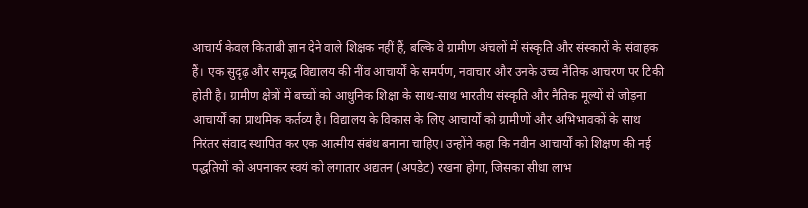आचार्य केवल किताबी ज्ञान देने वाले शिक्षक नहीं हैं, बल्कि वे ग्रामीण अंचलों में संस्कृति और संस्कारों के संवाहक हैं। एक सुदृढ़ और समृद्ध विद्यालय की नींव आचार्यों के समर्पण, नवाचार और उनके उच्च नैतिक आचरण पर टिकी होती है। ग्रामीण क्षेत्रों में बच्चों को आधुनिक शिक्षा के साथ-साथ भारतीय संस्कृति और नैतिक मूल्यों से जोड़ना आचार्यों का प्राथमिक कर्तव्य है। विद्यालय के विकास के लिए आचार्यों को ग्रामीणों और अभिभावकों के साथ निरंतर संवाद स्थापित कर एक आत्मीय संबंध बनाना चाहिए। उन्होंने कहा कि नवीन आचार्यों को शिक्षण की नई पद्धतियों को अपनाकर स्वयं को लगातार अद्यतन (अपडेट) रखना होगा, जिसका सीधा लाभ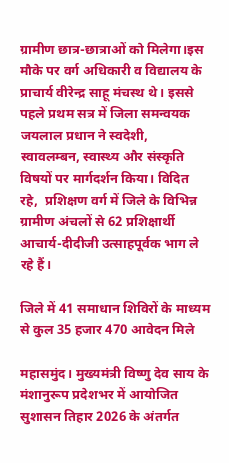ग्रामीण छात्र-छात्राओं को मिलेगा।इस मौके पर वर्ग अधिकारी व विद्यालय के प्राचार्य वीरेन्द्र साहू मंचस्थ थे। इससे पहले प्रथम सत्र में जिला समन्वयक जयलाल प्रधान ने स्वदेशी, स्वावलम्बन, स्वास्थ्य और संस्कृति विषयों पर मार्गदर्शन किया। विदित रहे,  प्रशिक्षण वर्ग में जिले के विभिन्न ग्रामीण अंचलों से 62 प्रशिक्षार्थी आचार्य-दीदीजी उत्साहपूर्वक भाग ले रहे हैं।

जिले में 41 समाधान शिविरों के माध्यम से कुल 35 हजार 470 आवेदन मिले

महासमुंद। मुख्यमंत्री विष्णु देव साय के मंशानुरूप प्रदेशभर में आयोजित सुशासन तिहार 2026 के अंतर्गत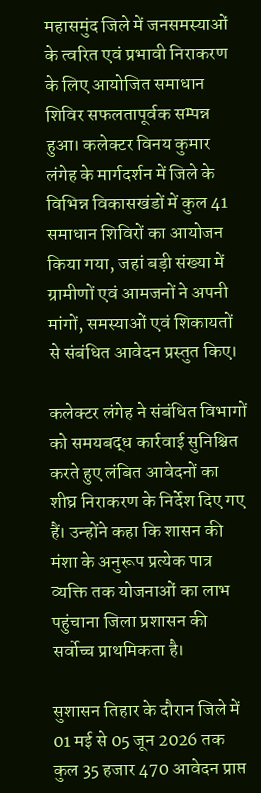महासमुंद जिले में जनसमस्याओं के त्वरित एवं प्रभावी निराकरण के लिए आयोजित समाधान शिविर सफलतापूर्वक सम्पन्न हुआ। कलेक्टर विनय कुमार लंगेह के मार्गदर्शन में जिले के विभिन्न विकासखंडों में कुल 41 समाधान शिविरों का आयोजन किया गया, जहां बड़ी संख्या में ग्रामीणों एवं आमजनों ने अपनी मांगों, समस्याओं एवं शिकायतों से संबंधित आवेदन प्रस्तुत किए।

कलेक्टर लंगेह ने संबंधित विभागों को समयबद्ध कार्रवाई सुनिश्चित करते हुए लंबित आवेदनों का शीघ्र निराकरण के निर्देश दिए गए हैं। उन्होंने कहा कि शासन की मंशा के अनुरूप प्रत्येक पात्र व्यक्ति तक योजनाओं का लाभ पहुंचाना जिला प्रशासन की सर्वोच्च प्राथमिकता है।

सुशासन तिहार के दौरान जिले में 01 मई से 05 जून 2026 तक कुल 35 हजार 470 आवेदन प्राप्त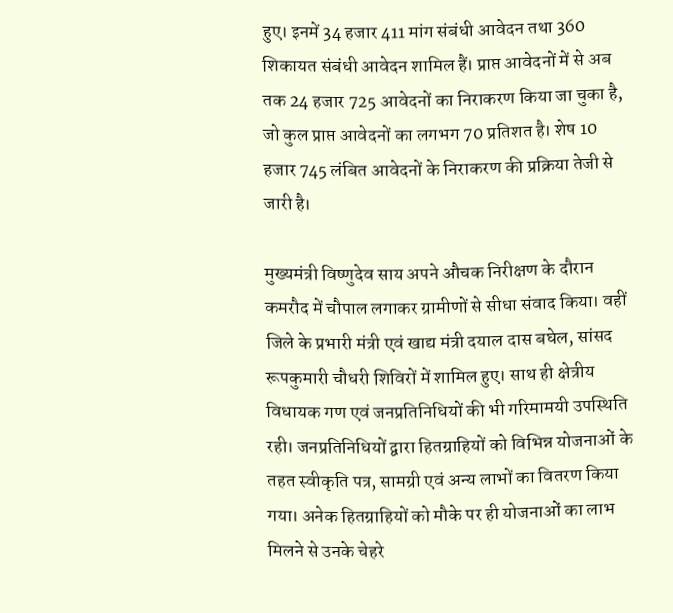हुए। इनमें 34 हजार 411 मांग संबंधी आवेदन तथा 360 शिकायत संबंधी आवेदन शामिल हैं। प्राप्त आवेदनों में से अब तक 24 हजार 725 आवेदनों का निराकरण किया जा चुका है, जो कुल प्राप्त आवेदनों का लगभग 70 प्रतिशत है। शेष 10 हजार 745 लंबित आवेदनों के निराकरण की प्रक्रिया तेजी से जारी है।

मुख्यमंत्री विष्णुदेव साय अपने औचक निरीक्षण के दौरान कमरौद में चौपाल लगाकर ग्रामीणों से सीधा संवाद किया। वहीं जिले के प्रभारी मंत्री एवं खाद्य मंत्री दयाल दास बघेल, सांसद रूपकुमारी चौधरी शिविरों में शामिल हुए। साथ ही क्षेत्रीय विधायक गण एवं जनप्रतिनिधियों की भी गरिमामयी उपस्थिति रही। जनप्रतिनिधियों द्वारा हितग्राहियों को विभिन्न योजनाओं के तहत स्वीकृति पत्र, सामग्री एवं अन्य लाभों का वितरण किया गया। अनेक हितग्राहियों को मौके पर ही योजनाओं का लाभ मिलने से उनके चेहरे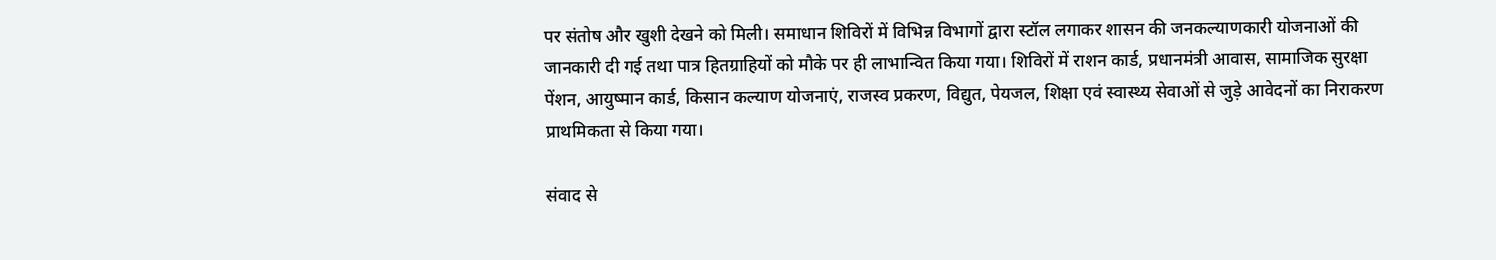पर संतोष और खुशी देखने को मिली। समाधान शिविरों में विभिन्न विभागों द्वारा स्टॉल लगाकर शासन की जनकल्याणकारी योजनाओं की जानकारी दी गई तथा पात्र हितग्राहियों को मौके पर ही लाभान्वित किया गया। शिविरों में राशन कार्ड, प्रधानमंत्री आवास, सामाजिक सुरक्षा पेंशन, आयुष्मान कार्ड, किसान कल्याण योजनाएं, राजस्व प्रकरण, विद्युत, पेयजल, शिक्षा एवं स्वास्थ्य सेवाओं से जुड़े आवेदनों का निराकरण प्राथमिकता से किया गया।

संवाद से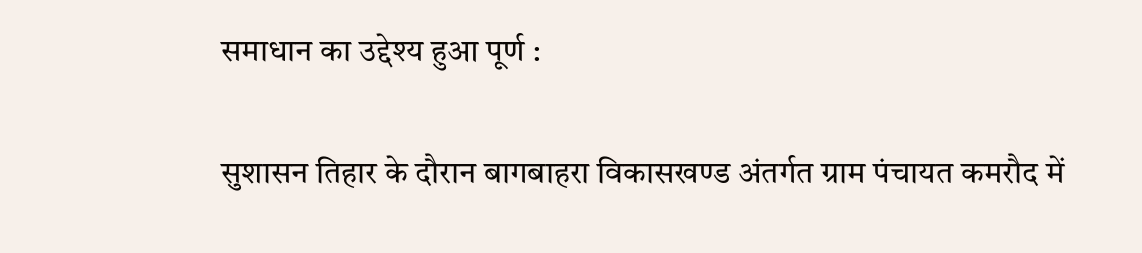समाधान का उद्देश्य हुआ पूर्ण :

सुशासन तिहार के दौरान बागबाहरा विकासखण्ड अंतर्गत ग्राम पंचायत कमरौद में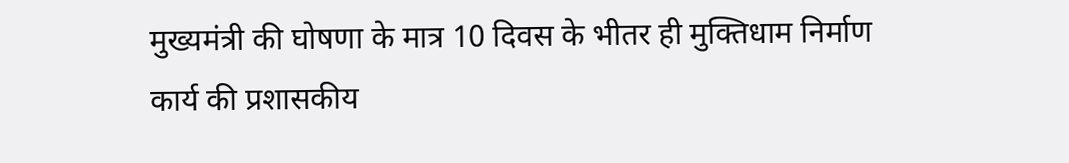मुख्यमंत्री की घोषणा के मात्र 10 दिवस के भीतर ही मुक्तिधाम निर्माण कार्य की प्रशासकीय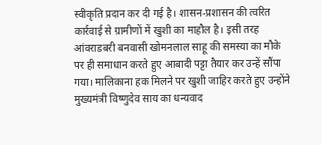स्वीकृति प्रदान कर दी गई है। शासन-प्रशासन की त्वरित कार्रवाई से ग्रामीणों में खुशी का माहौल है। इसी तरह आंवराडबरी बनवासी खोमनलाल साहू की समस्या का मौके पर ही समाधान करते हुए आबादी पट्टा तैयार कर उन्हें सौंपा गया। मालिकाना हक मिलने पर खुशी जाहिर करते हुए उन्होंने मुख्यमंत्री विष्णुदेव साय का धन्यवाद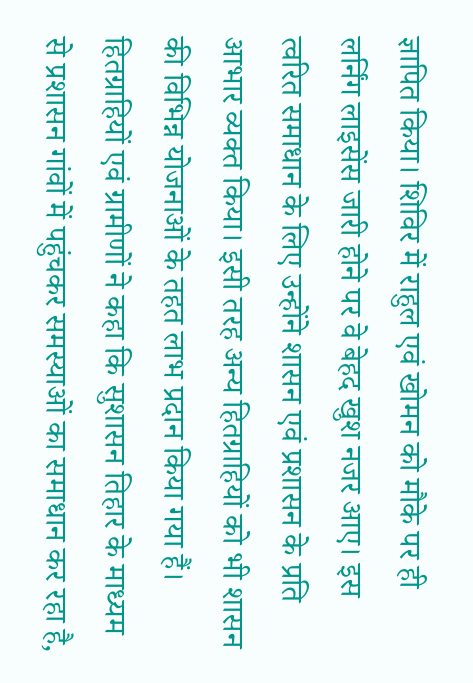ज्ञापित किया। शिविर में राहुल एवं खोमन को मौके पर ही लर्निंग लाइसेंस जारी होने पर वे बेहद खुश नजर आए। इस त्वरित समाधान के लिए उन्होंने शासन एवं प्रशासन के प्रति आभार व्यक्त किया। इसी तरह अन्य हितग्राहियों को भी शासन की विभिन्न योजनाओं के तहत लाभ प्रदान किया गया हैं। हितग्राहियों एवं ग्रामीणों ने कहा कि सुशासन तिहार के माध्यम से प्रशासन गांवों में पहुंचकर समस्याओं का समाधान कर रहा है,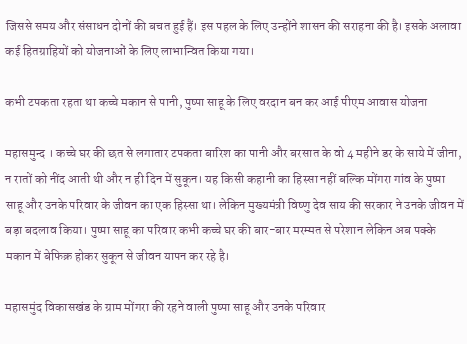जिससे समय और संसाधन दोनों की बचत हुई हैं। इस पहल के लिए उन्होंने शासन की सराहना की है। इसके अलावा कई हितग्राहियों को योजनाओं के लिए लाभान्वित किया गया।

कभी टपकता रहता था कच्चे मकान से पानी, पुष्पा साहू के लिए वरदान बन कर आई पीएम आवास योजना

महासमुन्द । कच्चे घर की छत से लगातार टपकता बारिश का पानी और बरसात के वो 4 महीने डर के साये में जीना, न रातों को नींद आती थी और न ही दिन में सुकून। यह किसी कहानी का हिस्सा नहीं बल्कि मोंगरा गांव के पुष्पा साहू और उनके परिवार के जीवन का एक हिस्सा था। लेकिन मुख्यमंत्री विष्णु देव साय की सरकार ने उनके जीवन में बड़ा बदलाव किया। पुष्पा साहू का परिवार कभी कच्चे घर की बार-बार मरम्मत से परेशान लेकिन अब पक्के मकान में बेफिक्र होकर सुकून से जीवन यापन कर रहे है।

महासमुंद विकासखंड के ग्राम मोंगरा की रहने वाली पुष्पा साहू और उनके परिवार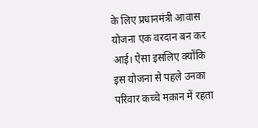के लिए प्रधानमंत्री आवास योजना एक वरदान बन कर आई। ऐसा इसलिए क्योंकि इस योजना से पहले उनका परिवार कच्चे मकान में रहता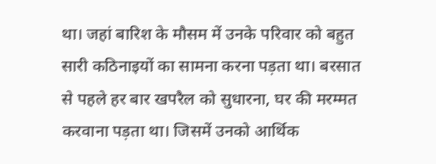था। जहां बारिश के मौसम में उनके परिवार को बहुत सारी कठिनाइयों का सामना करना पड़ता था। बरसात से पहले हर बार खपरैल को सुधारना, घर की मरम्मत करवाना पड़ता था। जिसमें उनको आर्थिक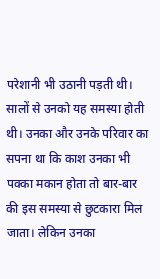परेशानी भी उठानी पड़ती थी। सालों से उनको यह समस्या होती थी। उनका और उनके परिवार का सपना था कि काश उनका भी पक्का मकान होता तो बार-बार की इस समस्या से छुटकारा मिल जाता। लेकिन उनका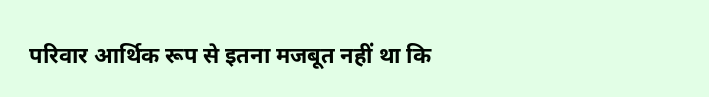परिवार आर्थिक रूप से इतना मजबूत नहीं था कि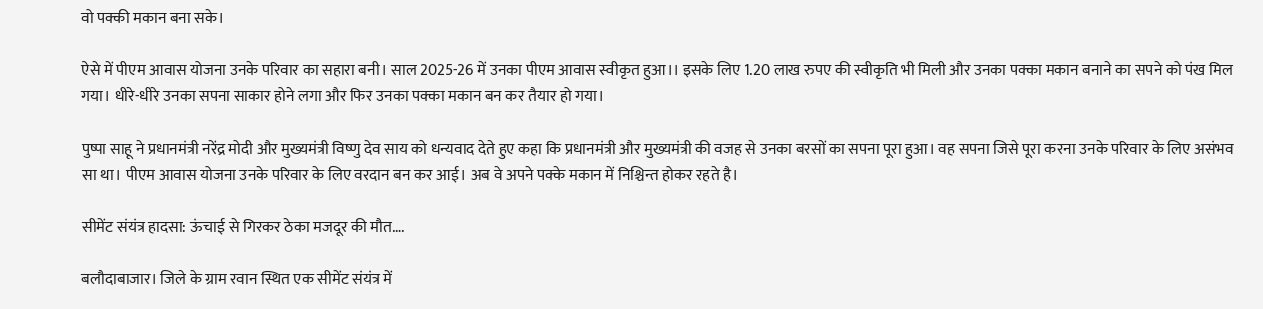वो पक्की मकान बना सके।

ऐसे में पीएम आवास योजना उनके परिवार का सहारा बनी। साल 2025-26 में उनका पीएम आवास स्वीकृत हुआ।। इसके लिए 1.20 लाख रुपए की स्वीकृति भी मिली और उनका पक्का मकान बनाने का सपने को पंख मिल गया। धीरे-धीरे उनका सपना साकार होने लगा और फिर उनका पक्का मकान बन कर तैयार हो गया।

पुष्पा साहू ने प्रधानमंत्री नरेंद्र मोदी और मुख्यमंत्री विष्णु देव साय को धन्यवाद देते हुए कहा कि प्रधानमंत्री और मुख्यमंत्री की वजह से उनका बरसों का सपना पूरा हुआ। वह सपना जिसे पूरा करना उनके परिवार के लिए असंभव सा था। पीएम आवास योजना उनके परिवार के लिए वरदान बन कर आई। अब वे अपने पक्के मकान में निश्चिन्त होकर रहते है।

सीमेंट संयंत्र हादसा: ऊंचाई से गिरकर ठेका मजदूर की मौत….

बलौदाबाजार। जिले के ग्राम रवान स्थित एक सीमेंट संयंत्र में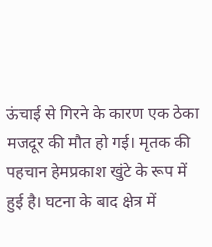ऊंचाई से गिरने के कारण एक ठेका मजदूर की मौत हो गई। मृतक की पहचान हेमप्रकाश खुंटे के रूप में हुई है। घटना के बाद क्षेत्र में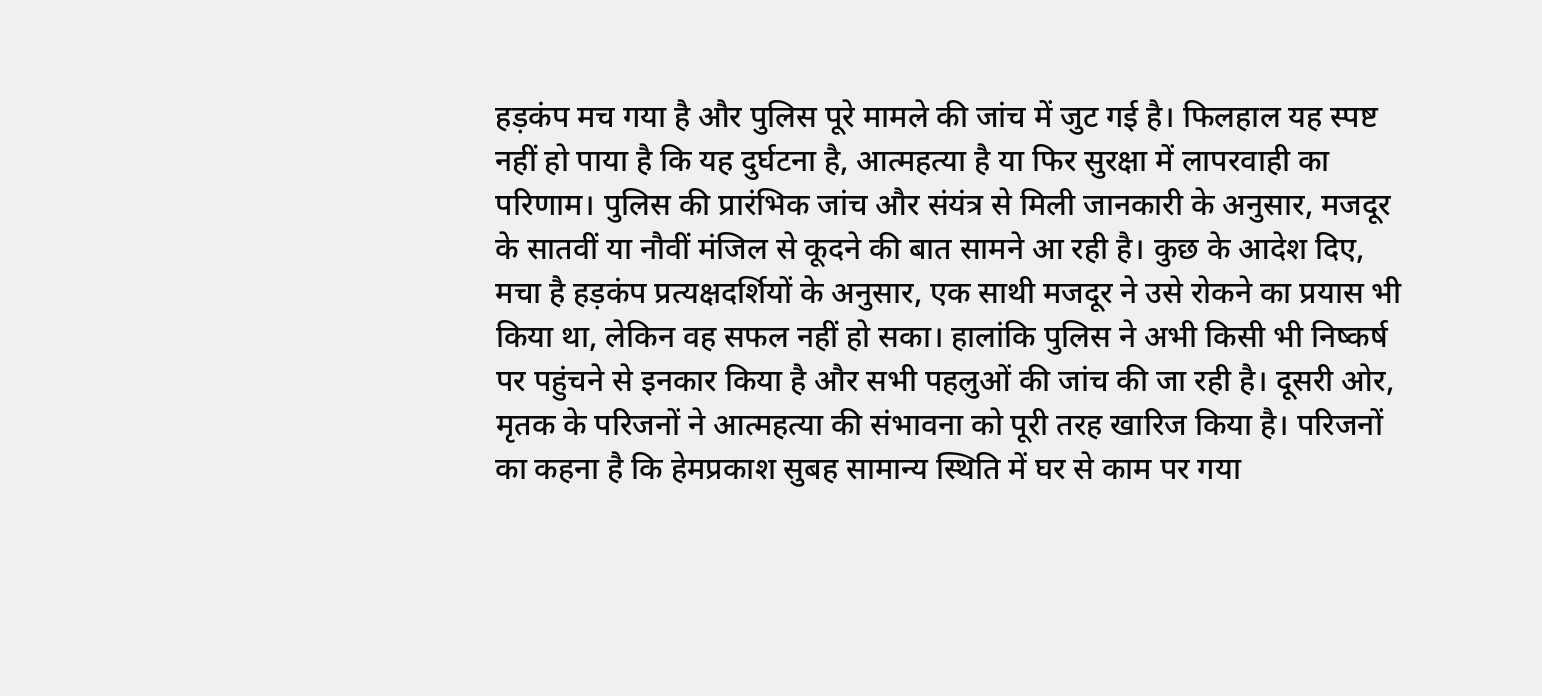हड़कंप मच गया है और पुलिस पूरे मामले की जांच में जुट गई है। फिलहाल यह स्पष्ट नहीं हो पाया है कि यह दुर्घटना है, आत्महत्या है या फिर सुरक्षा में लापरवाही का परिणाम। पुलिस की प्रारंभिक जांच और संयंत्र से मिली जानकारी के अनुसार, मजदूर के सातवीं या नौवीं मंजिल से कूदने की बात सामने आ रही है। कुछ के आदेश दिए, मचा है हड़कंप प्रत्यक्षदर्शियों के अनुसार, एक साथी मजदूर ने उसे रोकने का प्रयास भी किया था, लेकिन वह सफल नहीं हो सका। हालांकि पुलिस ने अभी किसी भी निष्कर्ष पर पहुंचने से इनकार किया है और सभी पहलुओं की जांच की जा रही है। दूसरी ओर, मृतक के परिजनों ने आत्महत्या की संभावना को पूरी तरह खारिज किया है। परिजनों का कहना है कि हेमप्रकाश सुबह सामान्य स्थिति में घर से काम पर गया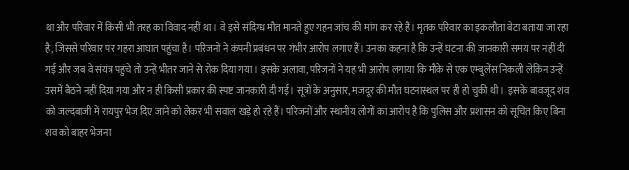था और परिवार में किसी भी तरह का विवाद नहीं था। वे इसे संदिग्ध मौत मानते हुए गहन जांच की मांग कर रहे हैं। मृतक परिवार का इकलौता बेटा बताया जा रहा है, जिससे परिवार पर गहरा आघात पहुंचा है। परिजनों ने कंपनी प्रबंधन पर गंभीर आरोप लगाए हैं। उनका कहना है कि उन्हें घटना की जानकारी समय पर नहीं दी गई और जब वे संयंत्र पहुंचे तो उन्हें भीतर जाने से रोक दिया गया। इसके अलावा, परिजनों ने यह भी आरोप लगाया कि मौके से एक एम्बुलेंस निकली लेकिन उन्हें उसमें बैठने नहीं दिया गया और न ही किसी प्रकार की स्पष्ट जानकारी दी गई। सूत्रों के अनुसार, मजदूर की मौत घटनास्थल पर ही हो चुकी थी।  इसके बावजूद शव को जल्दबाजी में रायपुर भेज दिए जाने को लेकर भी सवाल खड़े हो रहे हैं। परिजनों और स्थानीय लोगों का आरोप है कि पुलिस और प्रशासन को सूचित किए बिना शव को बाहर भेजना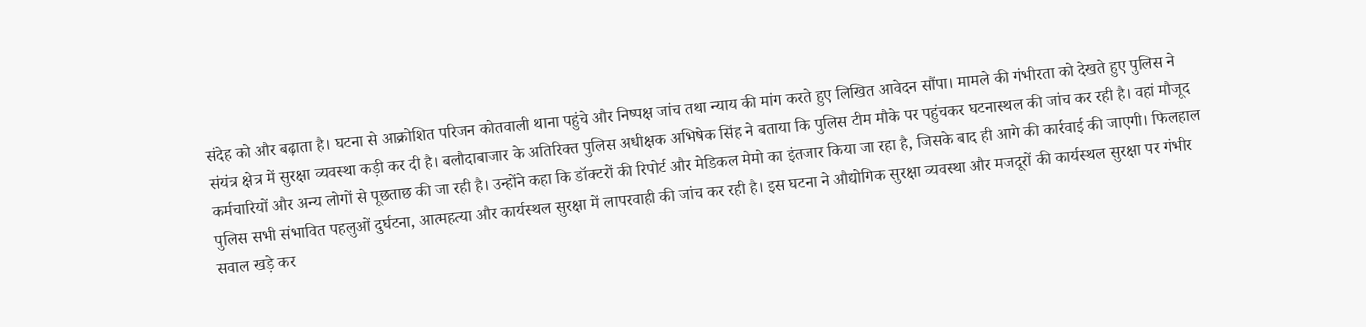संदेह को और बढ़ाता है। घटना से आक्रोशित परिजन कोतवाली थाना पहुंचे और निष्पक्ष जांच तथा न्याय की मांग करते हुए लिखित आवेदन सौंपा। मामले की गंभीरता को देखते हुए पुलिस ने संयंत्र क्षेत्र में सुरक्षा व्यवस्था कड़ी कर दी है। बलौदाबाजार के अतिरिक्त पुलिस अधीक्षक अभिषेक सिंह ने बताया कि पुलिस टीम मौके पर पहुंचकर घटनास्थल की जांच कर रही है। वहां मौजूद कर्मचारियों और अन्य लोगों से पूछताछ की जा रही है। उन्होंने कहा कि डॉक्टरों की रिपोर्ट और मेडिकल मेमो का इंतजार किया जा रहा है, जिसके बाद ही आगे की कार्रवाई की जाएगी। फिलहाल पुलिस सभी संभावित पहलुओं दुर्घटना, आत्महत्या और कार्यस्थल सुरक्षा में लापरवाही की जांच कर रही है। इस घटना ने औद्योगिक सुरक्षा व्यवस्था और मजदूरों की कार्यस्थल सुरक्षा पर गंभीर सवाल खड़े कर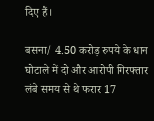दिए हैं।

बसना/ 4.50 करोड़ रुपये के धान घोटाले में दो और आरोपी गिरफ्तार लंबे समय से थे फरार 17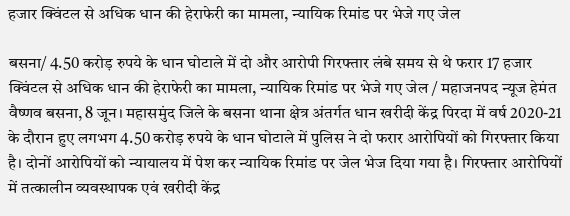हजार क्विंटल से अधिक धान की हेराफेरी का मामला, न्यायिक रिमांड पर भेजे गए जेल

बसना/ 4.50 करोड़ रुपये के धान घोटाले में दो और आरोपी गिरफ्तार लंबे समय से थे फरार 17 हजार क्विंटल से अधिक धान की हेराफेरी का मामला, न्यायिक रिमांड पर भेजे गए जेल / महाजनपद न्यूज हेमंत वैष्णव बसना, 8 जून। महासमुंद जिले के बसना थाना क्षेत्र अंतर्गत धान खरीदी केंद्र पिरदा में वर्ष 2020-21 के दौरान हुए लगभग 4.50 करोड़ रुपये के धान घोटाले में पुलिस ने दो फरार आरोपियों को गिरफ्तार किया है। दोनों आरोपियों को न्यायालय में पेश कर न्यायिक रिमांड पर जेल भेज दिया गया है। गिरफ्तार आरोपियों में तत्कालीन व्यवस्थापक एवं खरीदी केंद्र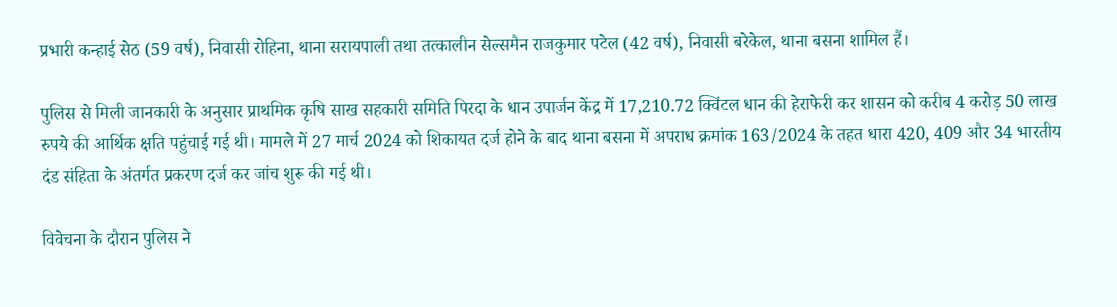प्रभारी कन्हाई सेठ (59 वर्ष), निवासी रोहिना, थाना सरायपाली तथा तत्कालीन सेल्समैन राजकुमार पटेल (42 वर्ष), निवासी बरेकेल, थाना बसना शामिल हैं।

पुलिस से मिली जानकारी के अनुसार प्राथमिक कृषि साख सहकारी समिति पिरदा के धान उपार्जन केंद्र में 17,210.72 क्विंटल धान की हेराफेरी कर शासन को करीब 4 करोड़ 50 लाख रुपये की आर्थिक क्षति पहुंचाई गई थी। मामले में 27 मार्च 2024 को शिकायत दर्ज होने के बाद थाना बसना में अपराध क्रमांक 163/2024 के तहत धारा 420, 409 और 34 भारतीय दंड संहिता के अंतर्गत प्रकरण दर्ज कर जांच शुरू की गई थी।

विवेचना के दौरान पुलिस ने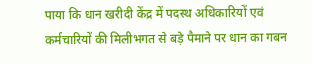पाया कि धान खरीदी केंद्र में पदस्थ अधिकारियों एवं कर्मचारियों की मिलीभगत से बड़े पैमाने पर धान का गबन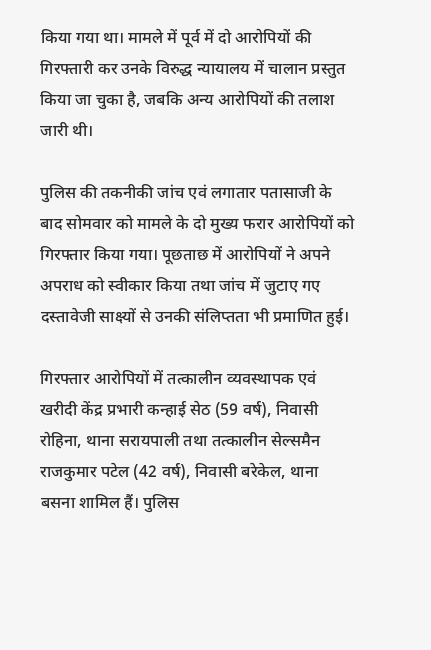किया गया था। मामले में पूर्व में दो आरोपियों की गिरफ्तारी कर उनके विरुद्ध न्यायालय में चालान प्रस्तुत किया जा चुका है, जबकि अन्य आरोपियों की तलाश जारी थी।

पुलिस की तकनीकी जांच एवं लगातार पतासाजी के बाद सोमवार को मामले के दो मुख्य फरार आरोपियों को गिरफ्तार किया गया। पूछताछ में आरोपियों ने अपने अपराध को स्वीकार किया तथा जांच में जुटाए गए दस्तावेजी साक्ष्यों से उनकी संलिप्तता भी प्रमाणित हुई।

गिरफ्तार आरोपियों में तत्कालीन व्यवस्थापक एवं खरीदी केंद्र प्रभारी कन्हाई सेठ (59 वर्ष), निवासी रोहिना, थाना सरायपाली तथा तत्कालीन सेल्समैन राजकुमार पटेल (42 वर्ष), निवासी बरेकेल, थाना बसना शामिल हैं। पुलिस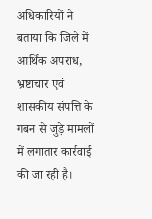अधिकारियों ने बताया कि जिले में आर्थिक अपराध, भ्रष्टाचार एवं शासकीय संपत्ति के गबन से जुड़े मामलों में लगातार कार्रवाई की जा रही है।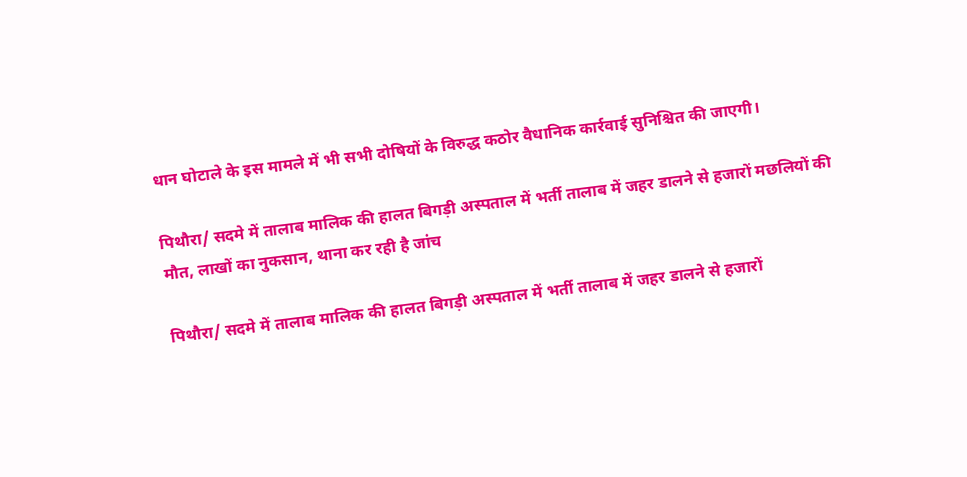धान घोटाले के इस मामले में भी सभी दोषियों के विरुद्ध कठोर वैधानिक कार्रवाई सुनिश्चित की जाएगी।

पिथौरा/ सदमे में तालाब मालिक की हालत बिगड़ी अस्पताल में भर्ती तालाब में जहर डालने से हजारों मछलियों की मौत, लाखों का नुकसान, थाना कर रही है जांच

पिथौरा/ सदमे में तालाब मालिक की हालत बिगड़ी अस्पताल में भर्ती तालाब में जहर डालने से हजारों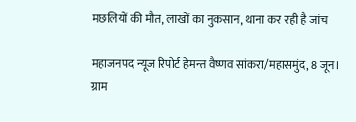मछलियों की मौत, लाखों का नुकसान, थाना कर रही है जांच

महाजनपद न्यूज रिपोर्ट हेमन्त वैष्णव सांकरा/महासमुंद, 8 जून। ग्राम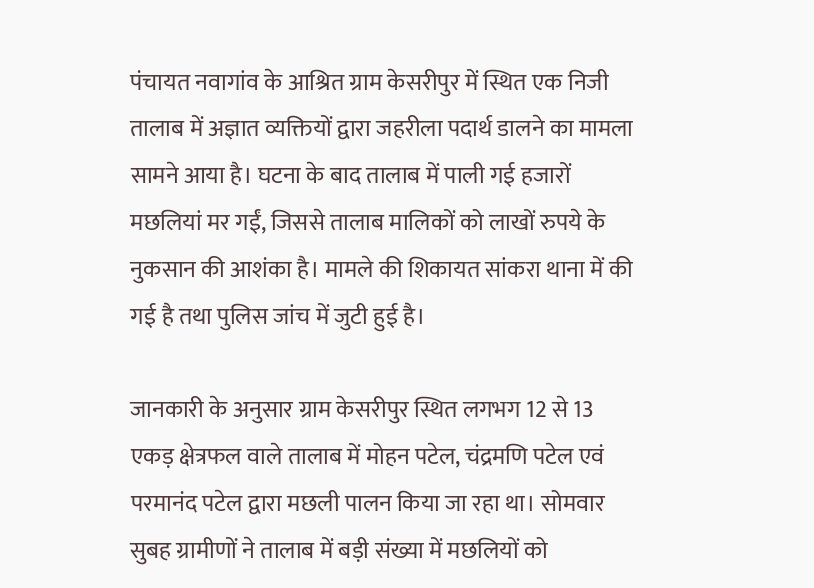पंचायत नवागांव के आश्रित ग्राम केसरीपुर में स्थित एक निजी तालाब में अज्ञात व्यक्तियों द्वारा जहरीला पदार्थ डालने का मामला सामने आया है। घटना के बाद तालाब में पाली गई हजारों मछलियां मर गईं, जिससे तालाब मालिकों को लाखों रुपये के नुकसान की आशंका है। मामले की शिकायत सांकरा थाना में की गई है तथा पुलिस जांच में जुटी हुई है।

जानकारी के अनुसार ग्राम केसरीपुर स्थित लगभग 12 से 13 एकड़ क्षेत्रफल वाले तालाब में मोहन पटेल, चंद्रमणि पटेल एवं परमानंद पटेल द्वारा मछली पालन किया जा रहा था। सोमवार सुबह ग्रामीणों ने तालाब में बड़ी संख्या में मछलियों को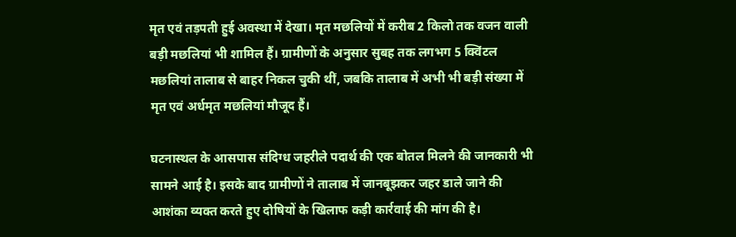मृत एवं तड़पती हुई अवस्था में देखा। मृत मछलियों में करीब 2 किलो तक वजन वाली बड़ी मछलियां भी शामिल हैं। ग्रामीणों के अनुसार सुबह तक लगभग 5 क्विंटल मछलियां तालाब से बाहर निकल चुकी थीं, जबकि तालाब में अभी भी बड़ी संख्या में मृत एवं अर्धमृत मछलियां मौजूद हैं।

घटनास्थल के आसपास संदिग्ध जहरीले पदार्थ की एक बोतल मिलने की जानकारी भी सामने आई है। इसके बाद ग्रामीणों ने तालाब में जानबूझकर जहर डाले जाने की आशंका व्यक्त करते हुए दोषियों के खिलाफ कड़ी कार्रवाई की मांग की है।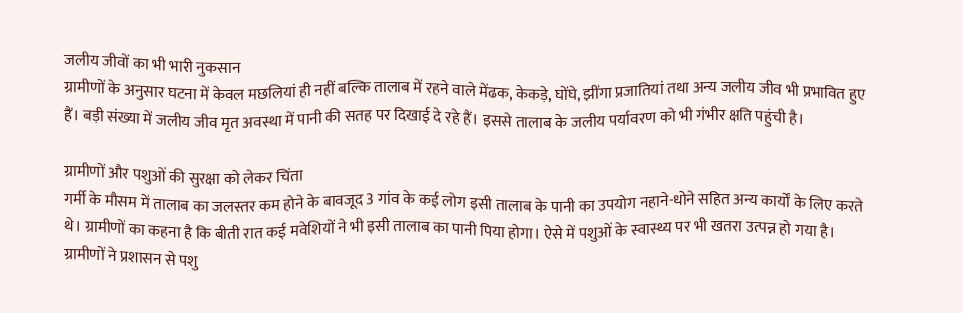जलीय जीवों का भी भारी नुकसान
ग्रामीणों के अनुसार घटना में केवल मछलियां ही नहीं बल्कि तालाब में रहने वाले मेंढक, केकड़े, घोंघे, झींगा प्रजातियां तथा अन्य जलीय जीव भी प्रभावित हुए हैं। बड़ी संख्या में जलीय जीव मृत अवस्था में पानी की सतह पर दिखाई दे रहे हैं। इससे तालाब के जलीय पर्यावरण को भी गंभीर क्षति पहुंची है।

ग्रामीणों और पशुओं की सुरक्षा को लेकर चिंता
गर्मी के मौसम में तालाब का जलस्तर कम होने के बावजूद 3 गांव के कई लोग इसी तालाब के पानी का उपयोग नहाने-धोने सहित अन्य कार्यों के लिए करते थे। ग्रामीणों का कहना है कि बीती रात कई मवेशियों ने भी इसी तालाब का पानी पिया होगा। ऐसे में पशुओं के स्वास्थ्य पर भी खतरा उत्पन्न हो गया है। ग्रामीणों ने प्रशासन से पशु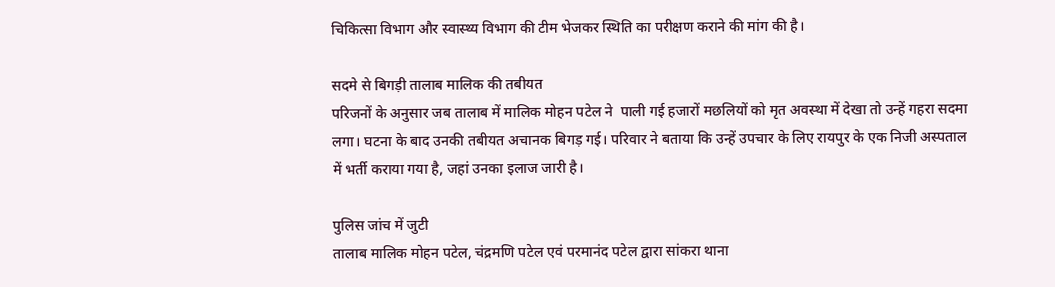चिकित्सा विभाग और स्वास्थ्य विभाग की टीम भेजकर स्थिति का परीक्षण कराने की मांग की है।

सदमे से बिगड़ी तालाब मालिक की तबीयत
परिजनों के अनुसार जब तालाब में मालिक मोहन पटेल ने  पाली गई हजारों मछलियों को मृत अवस्था में देखा तो उन्हें गहरा सदमा लगा। घटना के बाद उनकी तबीयत अचानक बिगड़ गई। परिवार ने बताया कि उन्हें उपचार के लिए रायपुर के एक निजी अस्पताल में भर्ती कराया गया है, जहां उनका इलाज जारी है।

पुलिस जांच में जुटी
तालाब मालिक मोहन पटेल, चंद्रमणि पटेल एवं परमानंद पटेल द्वारा सांकरा थाना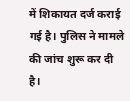में शिकायत दर्ज कराई गई है। पुलिस ने मामले की जांच शुरू कर दी है।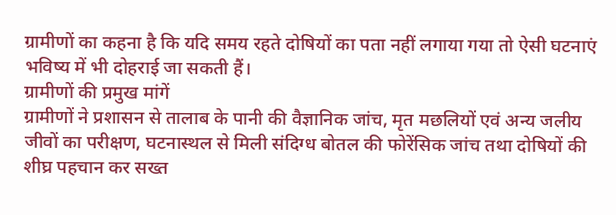ग्रामीणों का कहना है कि यदि समय रहते दोषियों का पता नहीं लगाया गया तो ऐसी घटनाएं भविष्य में भी दोहराई जा सकती हैं।
ग्रामीणों की प्रमुख मांगें
ग्रामीणों ने प्रशासन से तालाब के पानी की वैज्ञानिक जांच, मृत मछलियों एवं अन्य जलीय जीवों का परीक्षण, घटनास्थल से मिली संदिग्ध बोतल की फोरेंसिक जांच तथा दोषियों की शीघ्र पहचान कर सख्त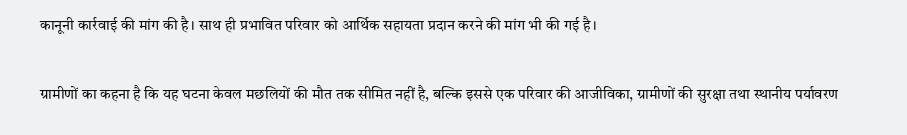कानूनी कार्रवाई की मांग की है। साथ ही प्रभावित परिवार को आर्थिक सहायता प्रदान करने की मांग भी की गई है।

ग्रामीणों का कहना है कि यह घटना केवल मछलियों की मौत तक सीमित नहीं है, बल्कि इससे एक परिवार की आजीविका, ग्रामीणों की सुरक्षा तथा स्थानीय पर्यावरण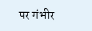पर गंभीर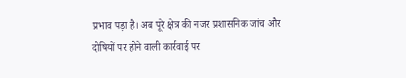प्रभाव पड़ा है। अब पूरे क्षेत्र की नजर प्रशासनिक जांच और दोषियों पर होने वाली कार्रवाई पर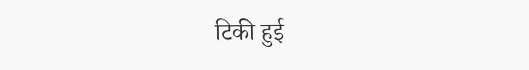टिकी हुई